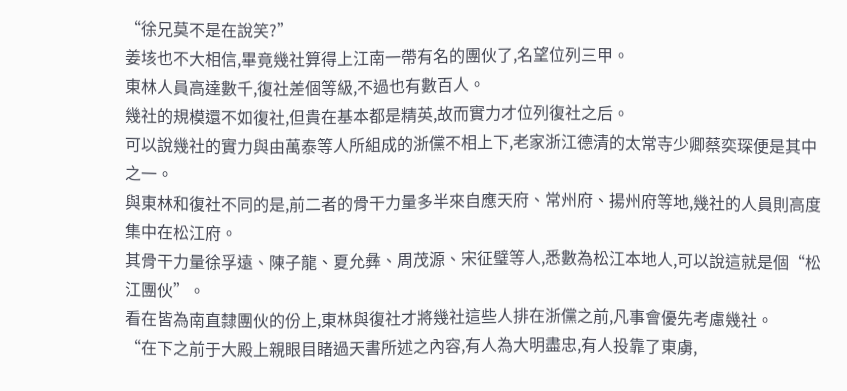“徐兄莫不是在說笑?”
姜垓也不大相信,畢竟幾社算得上江南一帶有名的團伙了,名望位列三甲。
東林人員高達數千,復社差個等級,不過也有數百人。
幾社的規模還不如復社,但貴在基本都是精英,故而實力才位列復社之后。
可以說幾社的實力與由萬泰等人所組成的浙儻不相上下,老家浙江德清的太常寺少卿蔡奕琛便是其中之一。
與東林和復社不同的是,前二者的骨干力量多半來自應天府、常州府、揚州府等地,幾社的人員則高度集中在松江府。
其骨干力量徐孚遠、陳子龍、夏允彝、周茂源、宋征璧等人,悉數為松江本地人,可以說這就是個“松江團伙”。
看在皆為南直隸團伙的份上,東林與復社才將幾社這些人排在浙儻之前,凡事會優先考慮幾社。
“在下之前于大殿上親眼目睹過天書所述之內容,有人為大明盡忠,有人投靠了東虜,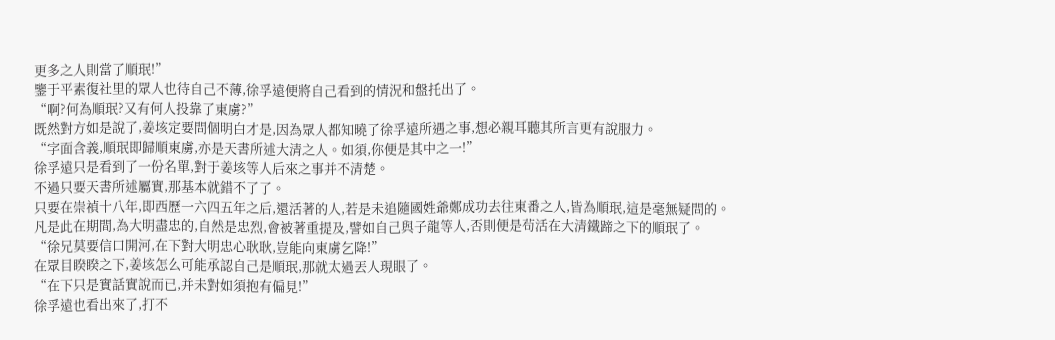更多之人則當了順珉!”
鑒于平素復社里的眾人也待自己不薄,徐孚遠便將自己看到的情況和盤托出了。
“啊?何為順珉?又有何人投靠了東虜?”
既然對方如是說了,姜垓定要問個明白才是,因為眾人都知曉了徐孚遠所遇之事,想必親耳聽其所言更有說服力。
“字面含義,順珉即歸順東虜,亦是天書所述大清之人。如須,你便是其中之一!”
徐孚遠只是看到了一份名單,對于姜垓等人后來之事并不清楚。
不過只要天書所述屬實,那基本就錯不了了。
只要在崇禎十八年,即西歷一六四五年之后,還活著的人,若是未追隨國姓爺鄭成功去往東番之人,皆為順珉,這是毫無疑問的。
凡是此在期間,為大明盡忠的,自然是忠烈,會被著重提及,譬如自己與子龍等人,否則便是茍活在大清鐵蹄之下的順珉了。
“徐兄莫要信口開河,在下對大明忠心耿耿,豈能向東虜乞降!”
在眾目睽睽之下,姜垓怎么可能承認自己是順珉,那就太過丟人現眼了。
“在下只是實話實說而已,并未對如須抱有偏見!”
徐孚遠也看出來了,打不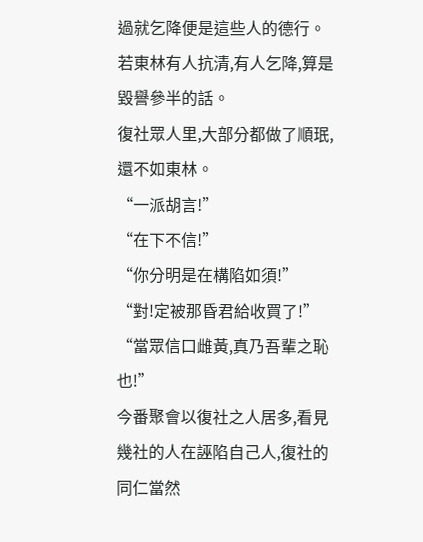過就乞降便是這些人的德行。
若東林有人抗清,有人乞降,算是毀譽參半的話。
復社眾人里,大部分都做了順珉,還不如東林。
“一派胡言!”
“在下不信!”
“你分明是在構陷如須!”
“對!定被那昏君給收買了!”
“當眾信口雌黃,真乃吾輩之恥也!”
今番聚會以復社之人居多,看見幾社的人在誣陷自己人,復社的同仁當然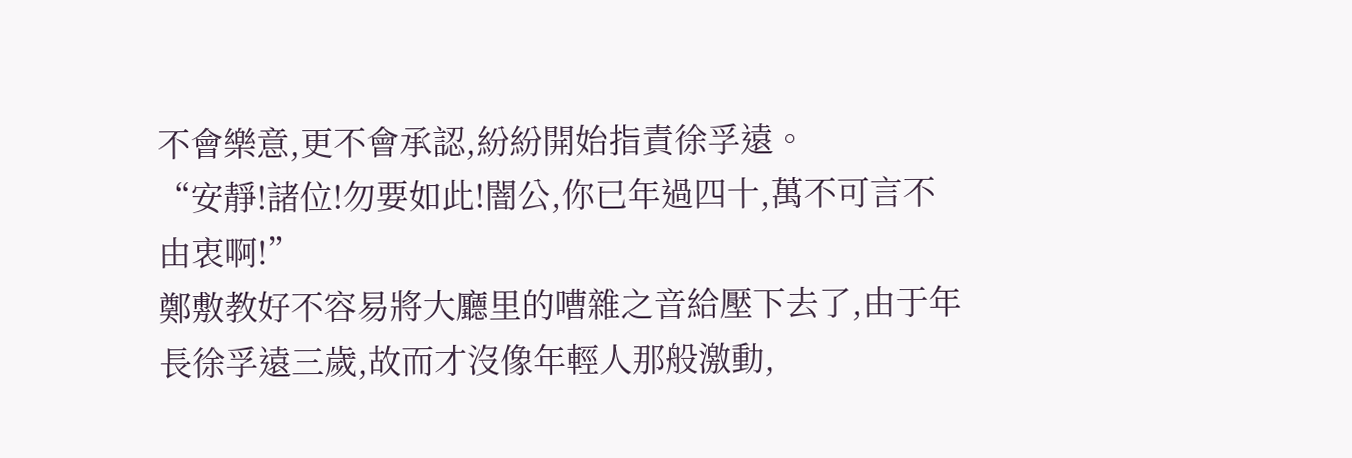不會樂意,更不會承認,紛紛開始指責徐孚遠。
“安靜!諸位!勿要如此!闇公,你已年過四十,萬不可言不由衷啊!”
鄭敷教好不容易將大廳里的嘈雜之音給壓下去了,由于年長徐孚遠三歲,故而才沒像年輕人那般激動,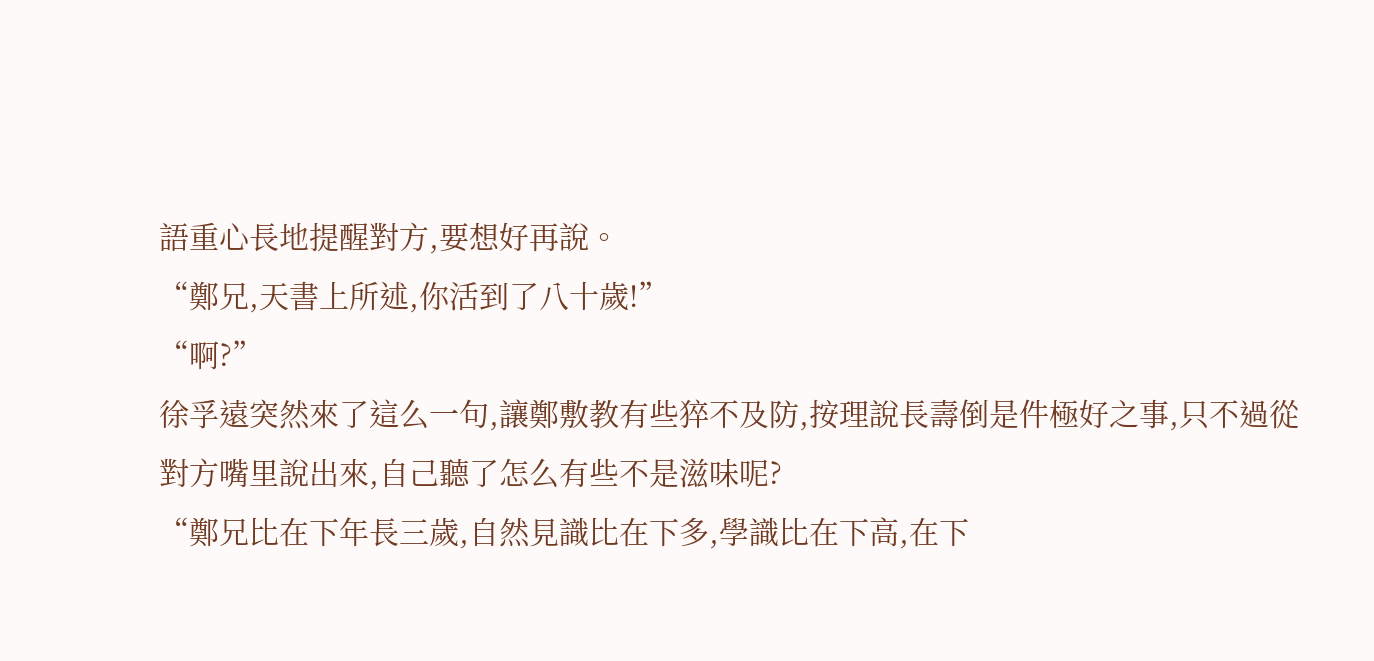語重心長地提醒對方,要想好再說。
“鄭兄,天書上所述,你活到了八十歲!”
“啊?”
徐孚遠突然來了這么一句,讓鄭敷教有些猝不及防,按理說長壽倒是件極好之事,只不過從對方嘴里說出來,自己聽了怎么有些不是滋味呢?
“鄭兄比在下年長三歲,自然見識比在下多,學識比在下高,在下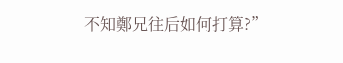不知鄭兄往后如何打算?”